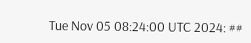Tue Nov 05 08:24:00 UTC 2024: ##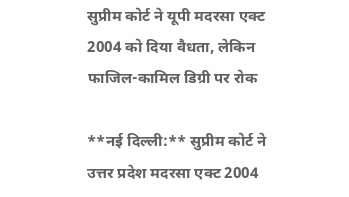सुप्रीम कोर्ट ने यूपी मदरसा एक्ट 2004 को दिया वैधता, लेकिन फाजिल-कामिल डिग्री पर रोक

**नई दिल्ली:** सुप्रीम कोर्ट ने उत्तर प्रदेश मदरसा एक्ट 2004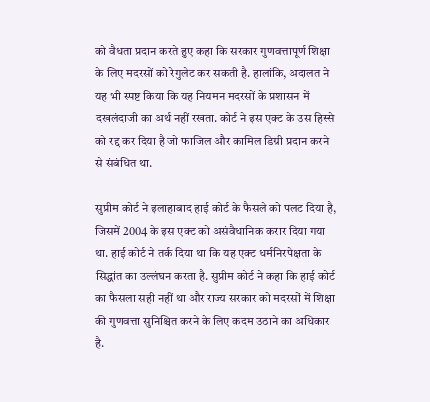को वैधता प्रदान करते हुए कहा कि सरकार गुणवत्तापूर्ण शिक्षा के लिए मदरसों को रेगुलेट कर सकती है. हालांकि, अदालत ने यह भी स्पष्ट किया कि यह नियमन मदरसों के प्रशासन में दखलंदाजी का अर्थ नहीं रखता. कोर्ट ने इस एक्ट के उस हिस्से को रद्द कर दिया है जो फाजिल और कामिल डिग्री प्रदान करने से संबंधित था.

सुप्रीम कोर्ट ने इलाहाबाद हाई कोर्ट के फैसले को पलट दिया है, जिसमें 2004 के इस एक्ट को असंवैधानिक करार दिया गया था. हाई कोर्ट ने तर्क दिया था कि यह एक्ट धर्मनिरपेक्षता के सिद्धांत का उल्लंघन करता है. सुप्रीम कोर्ट ने कहा कि हाई कोर्ट का फैसला सही नहीं था और राज्य सरकार को मदरसों में शिक्षा की गुणवत्ता सुनिश्चित करने के लिए कदम उठाने का अधिकार है.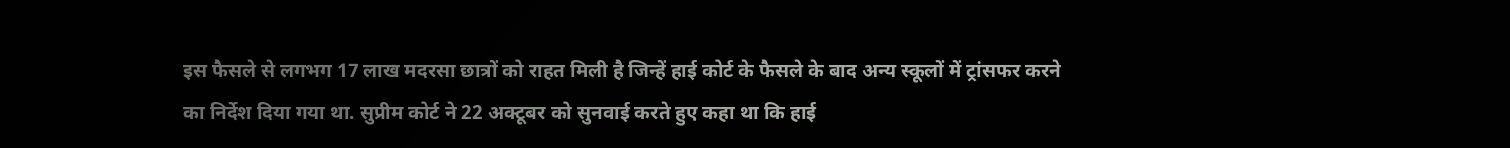इस फैसले से लगभग 17 लाख मदरसा छात्रों को राहत मिली है जिन्हें हाई कोर्ट के फैसले के बाद अन्य स्कूलों में ट्रांसफर करने का निर्देश दिया गया था. सुप्रीम कोर्ट ने 22 अक्टूबर को सुनवाई करते हुए कहा था कि हाई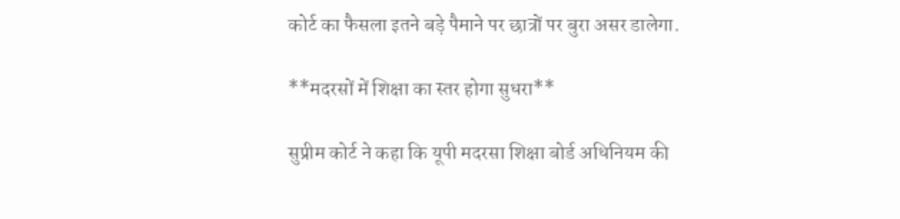कोर्ट का फैसला इतने बड़े पैमाने पर छात्रों पर बुरा असर डालेगा.

**मदरसों में शिक्षा का स्तर होगा सुधरा**

सुप्रीम कोर्ट ने कहा कि यूपी मदरसा शिक्षा बोर्ड अधिनियम की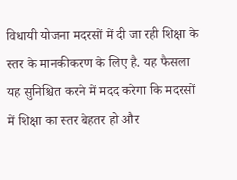विधायी योजना मदरसों में दी जा रही शिक्षा के स्तर के मानकीकरण के लिए है. यह फैसला यह सुनिश्चित करने में मदद करेगा कि मदरसों में शिक्षा का स्तर बेहतर हो और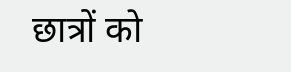छात्रों को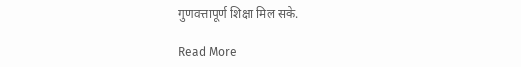गुणवत्तापूर्ण शिक्षा मिल सके.

Read More